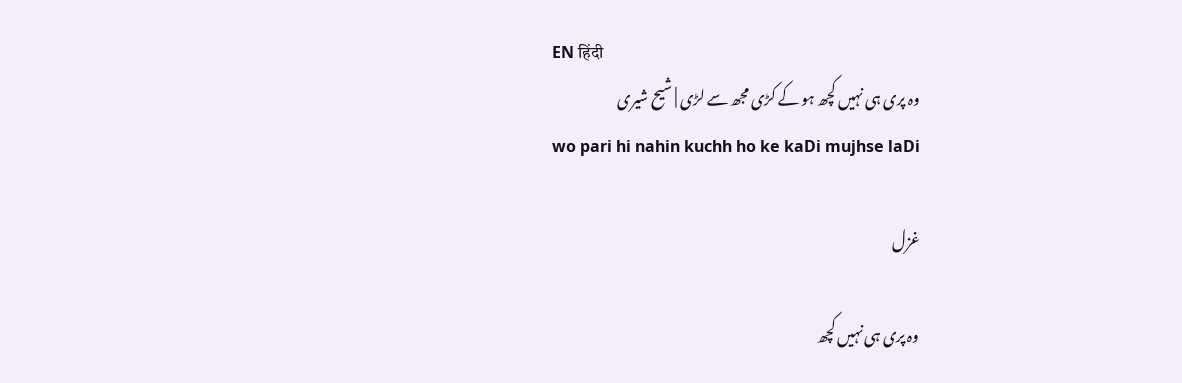EN हिंदी
وہ پری ہی نہیں کچھ ہو کے کڑی مجھ سے لڑی | شیح شیری
wo pari hi nahin kuchh ho ke kaDi mujhse laDi

غزل

وہ پری ہی نہیں کچھ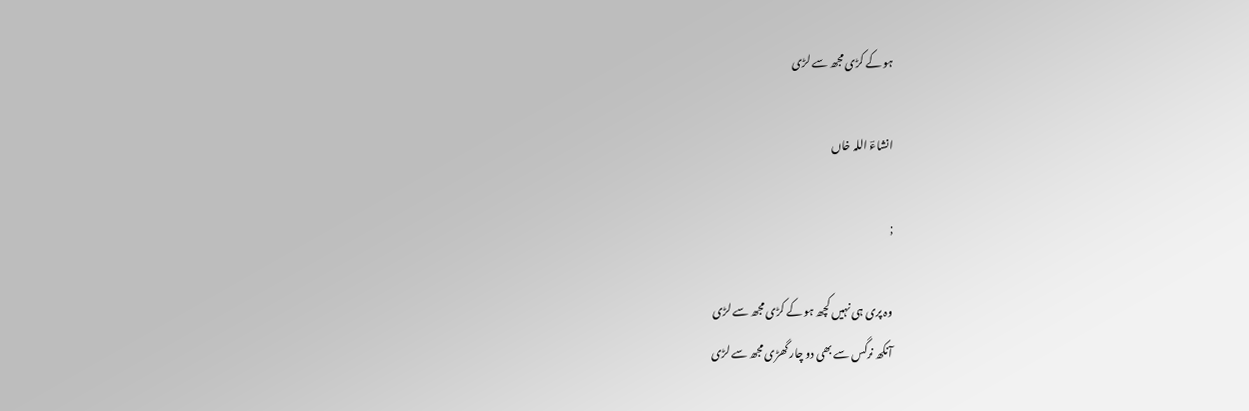ہو کے کڑی مجھ سے لڑی

انشاءؔ اللہ خاں

;

وہ پری ہی نہیں کچھ ہو کے کڑی مجھ سے لڑی
آنکھ نرگس سے بھی دو چار گھڑی مجھ سے لڑی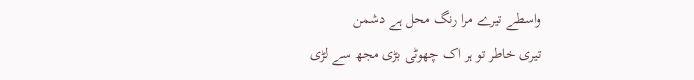واسطے تیرے مرا رنگ محل ہے دشمن
تیری خاطر تو ہر اک چھوٹی بڑی مجھ سے لڑی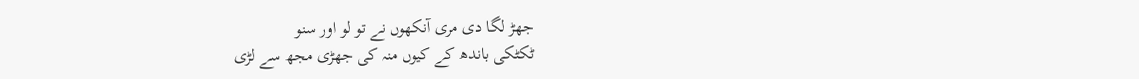جھڑ لگا دی مری آنکھوں نے تو لو اور سنو
ٹکٹکی باندھ کے کیوں منہ کی جھڑی مجھ سے لڑی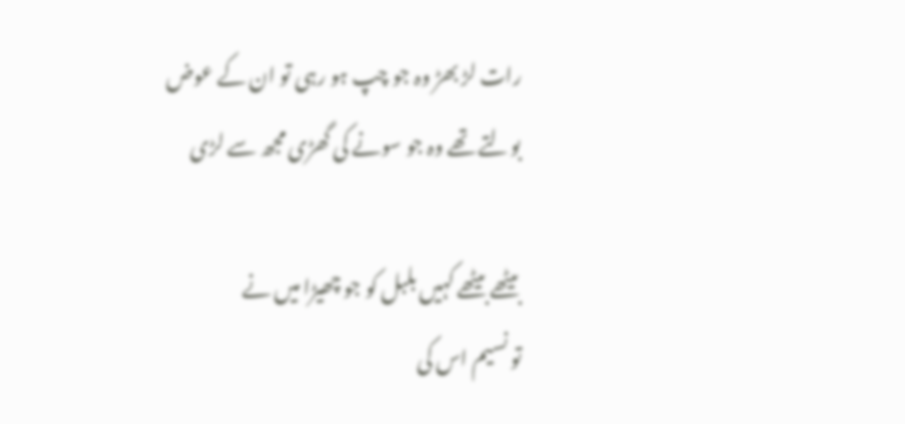رات لڑ بھڑ وہ جو چپ ہو رہی تو ان کے عوض
بولتے تھے وہ جو سونے کی گھڑی مجھ سے لڑی

بیٹھے بیٹھے کہیں بلبل کو جو چھیڑا میں نے
تو نسیم اس کی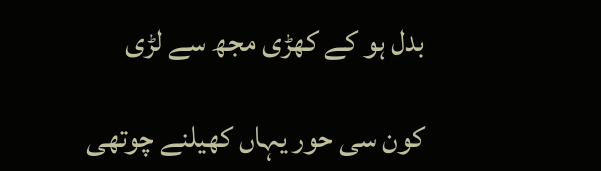بدل ہو کے کھڑی مجھ سے لڑی

کون سی حور یہاں کھیلنے چوتھی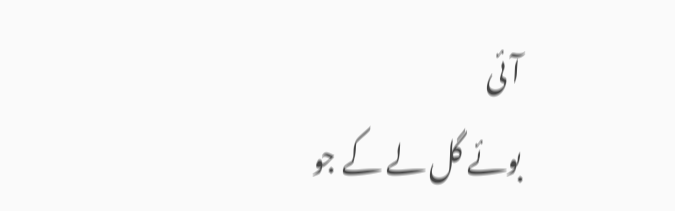آئی
بوئے گل لے کے جو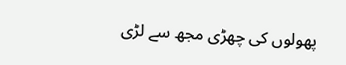پھولوں کی چھڑی مجھ سے لڑی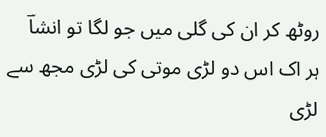روٹھ کر ان کی گلی میں جو لگا تو انشاؔ
ہر اک اس دو لڑی موتی کی لڑی مجھ سے لڑی